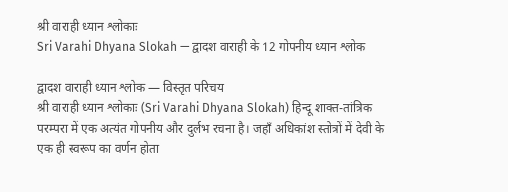श्री वाराही ध्यान श्लोकाः
Sri Varahi Dhyana Slokah — द्वादश वाराही के 12 गोपनीय ध्यान श्लोक

द्वादश वाराही ध्यान श्लोक — विस्तृत परिचय
श्री वाराही ध्यान श्लोकाः (Sri Varahi Dhyana Slokah) हिन्दू शाक्त-तांत्रिक परम्परा में एक अत्यंत गोपनीय और दुर्लभ रचना है। जहाँ अधिकांश स्तोत्रों में देवी के एक ही स्वरूप का वर्णन होता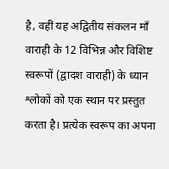है, वहीं यह अद्वितीय संकलन माँ वाराही के 12 विभिन्न और विशिष्ट स्वरूपों (द्वादश वाराही) के ध्यान श्लोकों को एक स्थान पर प्रस्तुत करता है। प्रत्येक स्वरूप का अपना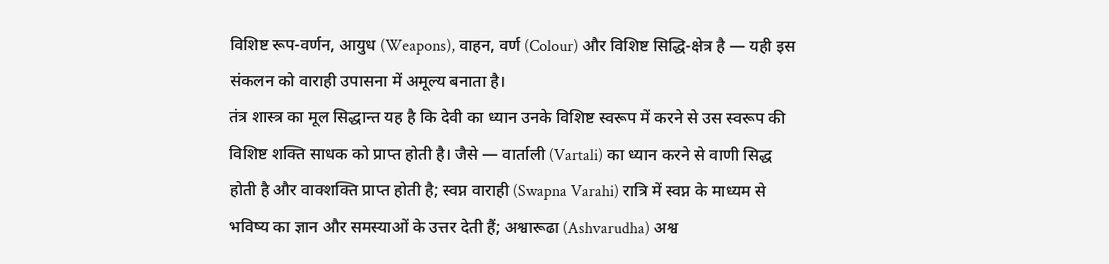विशिष्ट रूप-वर्णन, आयुध (Weapons), वाहन, वर्ण (Colour) और विशिष्ट सिद्धि-क्षेत्र है — यही इस संकलन को वाराही उपासना में अमूल्य बनाता है।
तंत्र शास्त्र का मूल सिद्धान्त यह है कि देवी का ध्यान उनके विशिष्ट स्वरूप में करने से उस स्वरूप की विशिष्ट शक्ति साधक को प्राप्त होती है। जैसे — वार्ताली (Vartali) का ध्यान करने से वाणी सिद्ध होती है और वाक्शक्ति प्राप्त होती है; स्वप्न वाराही (Swapna Varahi) रात्रि में स्वप्न के माध्यम से भविष्य का ज्ञान और समस्याओं के उत्तर देती हैं; अश्वारूढा (Ashvarudha) अश्व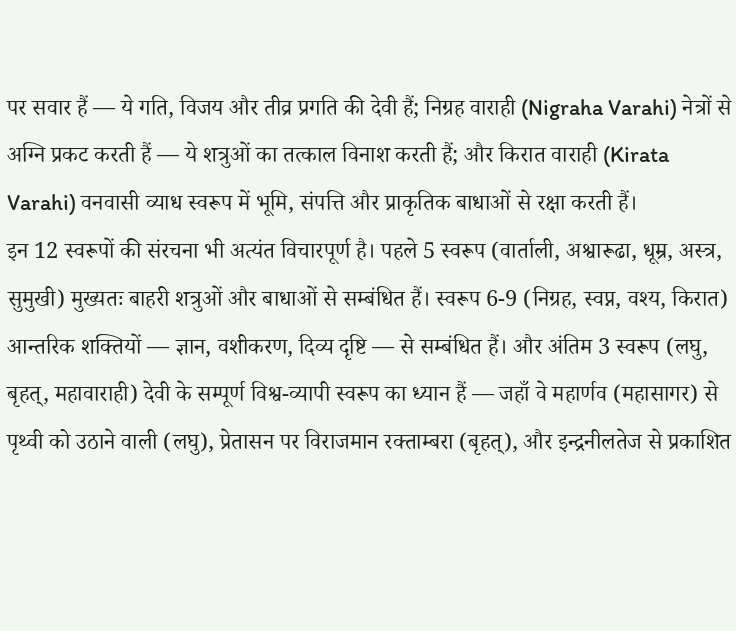पर सवार हैं — ये गति, विजय और तीव्र प्रगति की देवी हैं; निग्रह वाराही (Nigraha Varahi) नेत्रों से अग्नि प्रकट करती हैं — ये शत्रुओं का तत्काल विनाश करती हैं; और किरात वाराही (Kirata Varahi) वनवासी व्याध स्वरूप में भूमि, संपत्ति और प्राकृतिक बाधाओं से रक्षा करती हैं।
इन 12 स्वरूपों की संरचना भी अत्यंत विचारपूर्ण है। पहले 5 स्वरूप (वार्ताली, अश्वारूढा, धूम्र, अस्त्र, सुमुखी) मुख्यतः बाहरी शत्रुओं और बाधाओं से सम्बंधित हैं। स्वरूप 6-9 (निग्रह, स्वप्न, वश्य, किरात) आन्तरिक शक्तियों — ज्ञान, वशीकरण, दिव्य दृष्टि — से सम्बंधित हैं। और अंतिम 3 स्वरूप (लघु, बृहत्, महावाराही) देवी के सम्पूर्ण विश्व-व्यापी स्वरूप का ध्यान हैं — जहाँ वे महार्णव (महासागर) से पृथ्वी को उठाने वाली (लघु), प्रेतासन पर विराजमान रक्ताम्बरा (बृहत्), और इन्द्रनीलतेज से प्रकाशित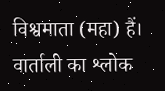विश्वमाता (महा) हैं।
वार्ताली का श्लोक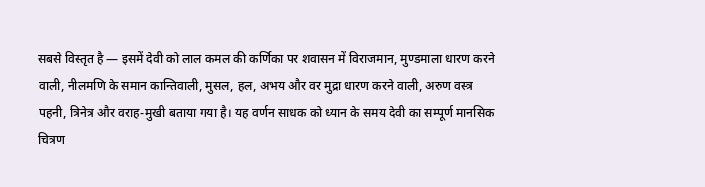सबसे विस्तृत है — इसमें देवी को लाल कमल की कर्णिका पर शवासन में विराजमान, मुण्डमाला धारण करने वाली, नीलमणि के समान कान्तिवाली, मुसल, हल, अभय और वर मुद्रा धारण करने वाली, अरुण वस्त्र पहनी, त्रिनेत्र और वराह-मुखी बताया गया है। यह वर्णन साधक को ध्यान के समय देवी का सम्पूर्ण मानसिक चित्रण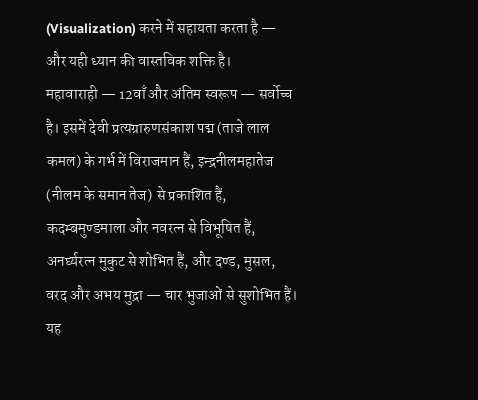(Visualization) करने में सहायता करता है — और यही ध्यान की वास्तविक शक्ति है।
महावाराही — 12वाँ और अंतिम स्वरूप — सर्वोच्च है। इसमें देवी प्रत्यग्रारुणसंकाश पद्म (ताजे लाल कमल) के गर्भ में विराजमान हैं, इन्द्रनीलमहातेज (नीलम के समान तेज) से प्रकाशित हैं, कदम्बमुण्डमाला और नवरत्न से विभूषित हैं, अनर्घ्यरत्न मुकुट से शोभित हैं, और दण्ड, मुसल, वरद और अभय मुद्रा — चार भुजाओं से सुशोभित हैं। यह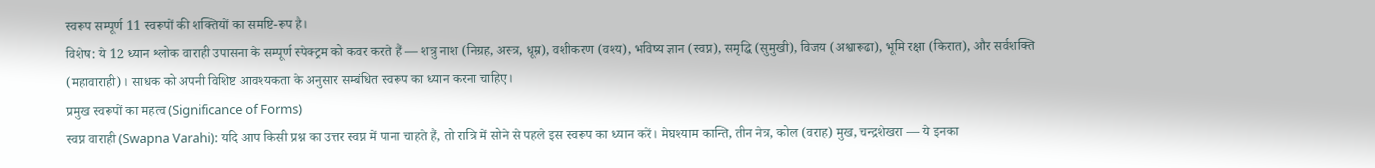स्वरूप सम्पूर्ण 11 स्वरूपों की शक्तियों का समष्टि-रूप है।
विशेष: ये 12 ध्यान श्लोक वाराही उपासना के सम्पूर्ण स्पेक्ट्रम को कवर करते हैं — शत्रु नाश (निग्रह, अस्त्र, धूम्र), वशीकरण (वश्य), भविष्य ज्ञान (स्वप्न), समृद्धि (सुमुखी), विजय (अश्वारूढा), भूमि रक्षा (किरात), और सर्वशक्ति (महावाराही)। साधक को अपनी विशिष्ट आवश्यकता के अनुसार सम्बंधित स्वरूप का ध्यान करना चाहिए।
प्रमुख स्वरूपों का महत्व (Significance of Forms)
स्वप्न वाराही (Swapna Varahi): यदि आप किसी प्रश्न का उत्तर स्वप्न में पाना चाहते हैं, तो रात्रि में सोने से पहले इस स्वरूप का ध्यान करें। मेघश्याम कान्ति, तीन नेत्र, कोल (वराह) मुख, चन्द्रशेखरा — ये इनका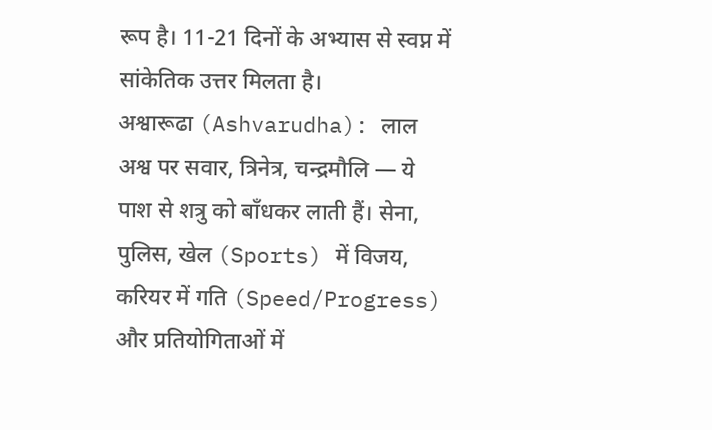रूप है। 11-21 दिनों के अभ्यास से स्वप्न में सांकेतिक उत्तर मिलता है।
अश्वारूढा (Ashvarudha): लाल अश्व पर सवार, त्रिनेत्र, चन्द्रमौलि — ये पाश से शत्रु को बाँधकर लाती हैं। सेना, पुलिस, खेल (Sports) में विजय, करियर में गति (Speed/Progress) और प्रतियोगिताओं में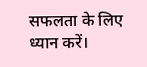सफलता के लिए ध्यान करें।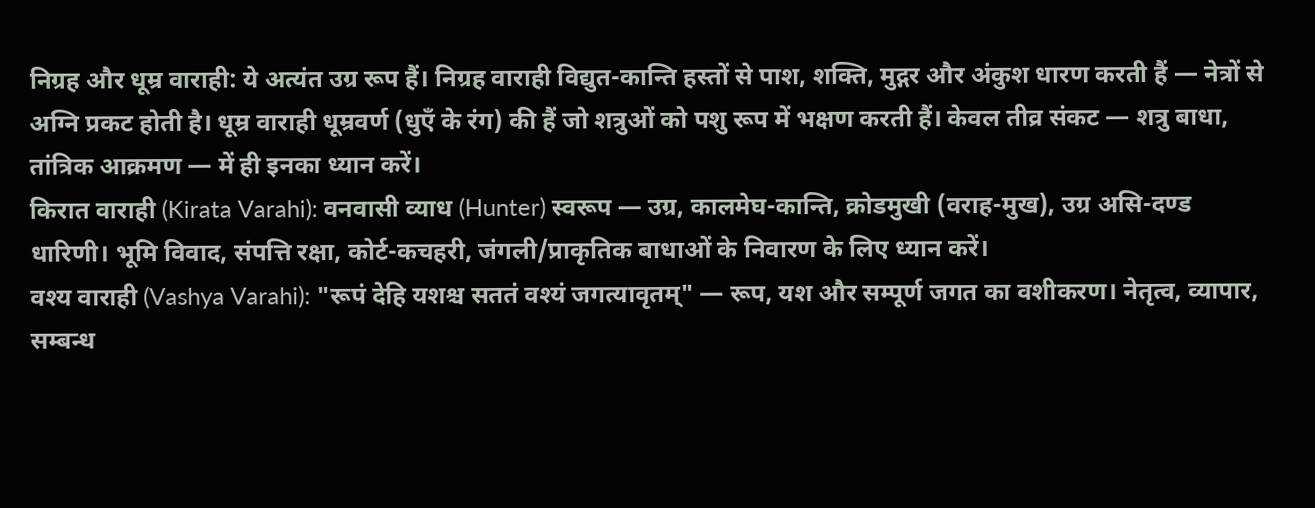निग्रह और धूम्र वाराही: ये अत्यंत उग्र रूप हैं। निग्रह वाराही विद्युत-कान्ति हस्तों से पाश, शक्ति, मुद्गर और अंकुश धारण करती हैं — नेत्रों से अग्नि प्रकट होती है। धूम्र वाराही धूम्रवर्ण (धुएँ के रंग) की हैं जो शत्रुओं को पशु रूप में भक्षण करती हैं। केवल तीव्र संकट — शत्रु बाधा, तांत्रिक आक्रमण — में ही इनका ध्यान करें।
किरात वाराही (Kirata Varahi): वनवासी व्याध (Hunter) स्वरूप — उग्र, कालमेघ-कान्ति, क्रोडमुखी (वराह-मुख), उग्र असि-दण्ड धारिणी। भूमि विवाद, संपत्ति रक्षा, कोर्ट-कचहरी, जंगली/प्राकृतिक बाधाओं के निवारण के लिए ध्यान करें।
वश्य वाराही (Vashya Varahi): "रूपं देहि यशश्च सततं वश्यं जगत्यावृतम्" — रूप, यश और सम्पूर्ण जगत का वशीकरण। नेतृत्व, व्यापार, सम्बन्ध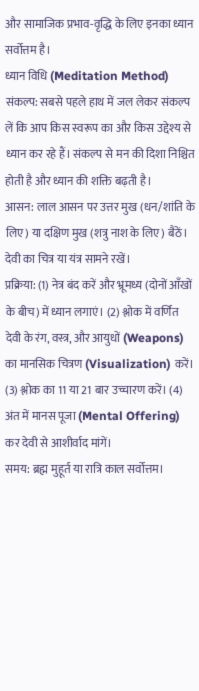और सामाजिक प्रभाव-वृद्धि के लिए इनका ध्यान सर्वोत्तम है।
ध्यान विधि (Meditation Method)
संकल्प: सबसे पहले हाथ में जल लेकर संकल्प लें कि आप किस स्वरूप का और किस उद्देश्य से ध्यान कर रहे हैं। संकल्प से मन की दिशा निश्चित होती है और ध्यान की शक्ति बढ़ती है।
आसन: लाल आसन पर उत्तर मुख (धन/शांति के लिए) या दक्षिण मुख (शत्रु नाश के लिए) बैठें। देवी का चित्र या यंत्र सामने रखें।
प्रक्रिया: (1) नेत्र बंद करें और भ्रूमध्य (दोनों आँखों के बीच) में ध्यान लगाएं। (2) श्लोक में वर्णित देवी के रंग, वस्त्र, और आयुधों (Weapons) का मानसिक चित्रण (Visualization) करें। (3) श्लोक का 11 या 21 बार उच्चारण करें। (4) अंत में मानस पूजा (Mental Offering) कर देवी से आशीर्वाद मांगें।
समय: ब्रह्म मुहूर्त या रात्रि काल सर्वोत्तम।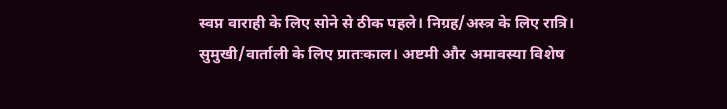स्वप्न वाराही के लिए सोने से ठीक पहले। निग्रह/अस्त्र के लिए रात्रि। सुमुखी/वार्ताली के लिए प्रातःकाल। अष्टमी और अमावस्या विशेष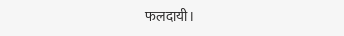फलदायी।